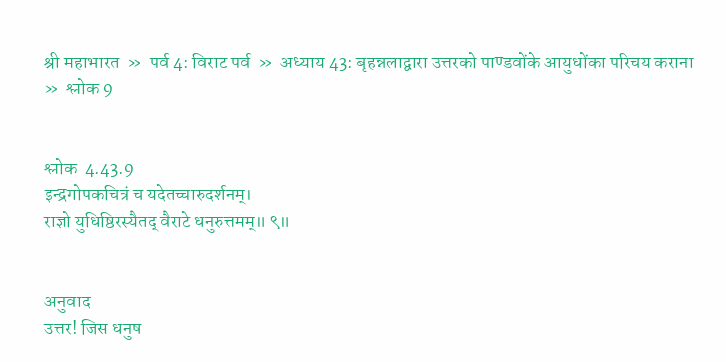श्री महाभारत  »  पर्व 4: विराट पर्व  »  अध्याय 43: बृहन्नलाद्वारा उत्तरको पाण्डवोंके आयुधोंका परिचय कराना  »  श्लोक 9


श्लोक  4.43.9
इन्द्रगोपकचित्रं च यदेतच्चारुदर्शनम्।
राज्ञो युधिष्ठिरस्यैतद् वैराटे धनुरुत्तमम्॥ ९॥


अनुवाद
उत्तर! जिस धनुष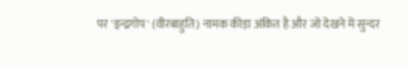पर 'इन्द्रगोप' (वीरबाहुति) नामक कीड़ा अंकित है और जो देखने में सुन्दर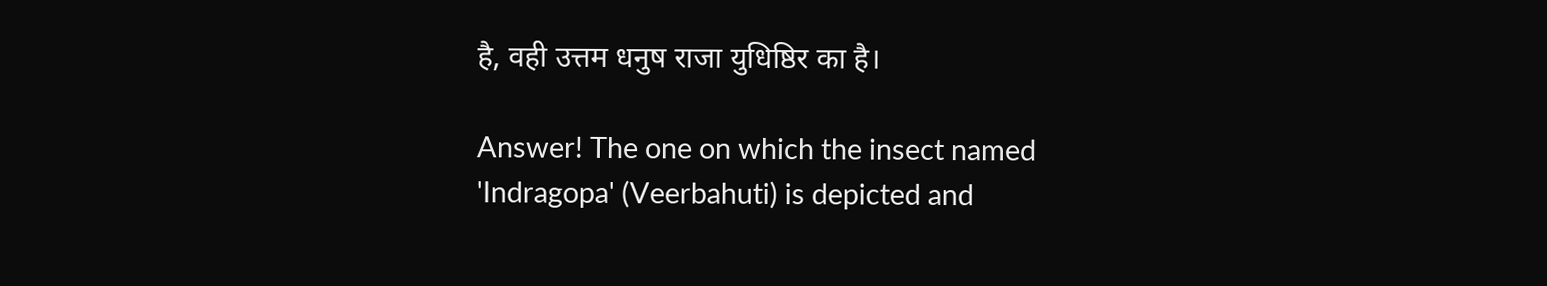है, वही उत्तम धनुष राजा युधिष्ठिर का है।

Answer! The one on which the insect named 'Indragopa' (Veerbahuti) is depicted and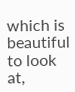which is beautiful to look at,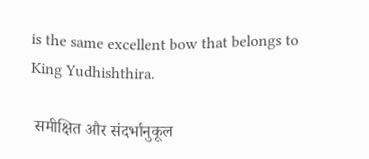is the same excellent bow that belongs to King Yudhishthira.

 समीक्षित और संदर्भानुकूल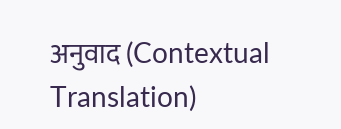अनुवाद (Contextual Translation)